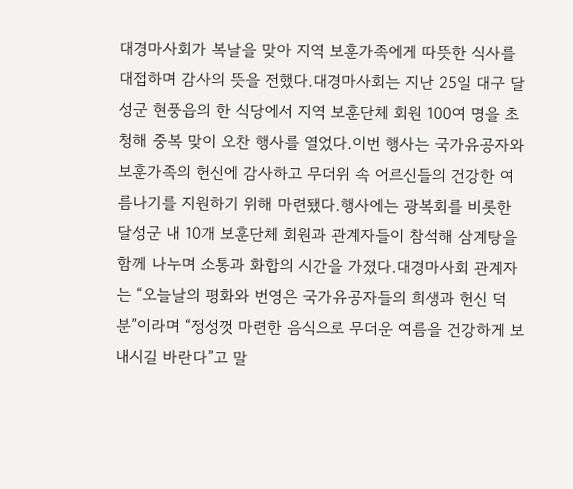대경마사회가 복날을 맞아 지역 보훈가족에게 따뜻한 식사를 대접하며 감사의 뜻을 전했다.대경마사회는 지난 25일 대구 달성군 현풍읍의 한 식당에서 지역 보훈단체 회원 100여 명을 초청해 중복 맞이 오찬 행사를 열었다.이번 행사는 국가유공자와 보훈가족의 헌신에 감사하고 무더위 속 어르신들의 건강한 여름나기를 지원하기 위해 마련됐다.행사에는 광복회를 비롯한 달성군 내 10개 보훈단체 회원과 관계자들이 참석해 삼계탕을 함께 나누며 소통과 화합의 시간을 가졌다.대경마사회 관계자는 “오늘날의 평화와 번영은 국가유공자들의 희생과 헌신 덕분”이라며 “정성껏 마련한 음식으로 무더운 여름을 건강하게 보내시길 바란다”고 말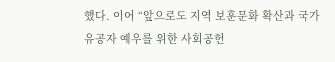했다. 이어 “앞으로도 지역 보훈문화 확산과 국가유공자 예우를 위한 사회공헌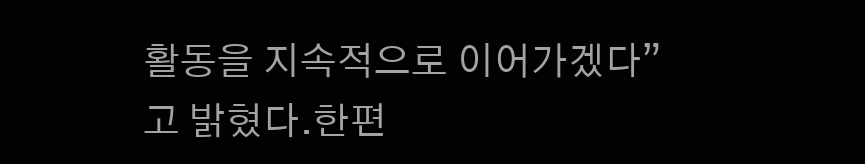활동을 지속적으로 이어가겠다”고 밝혔다.한편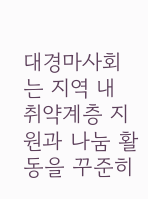대경마사회는 지역 내 취약계층 지원과 나눔 활동을 꾸준히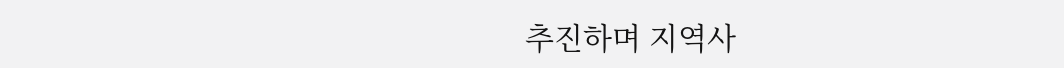추진하며 지역사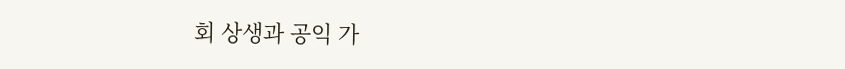회 상생과 공익 가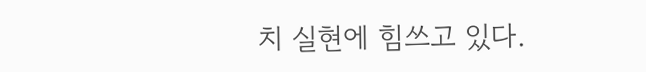치 실현에 힘쓰고 있다.